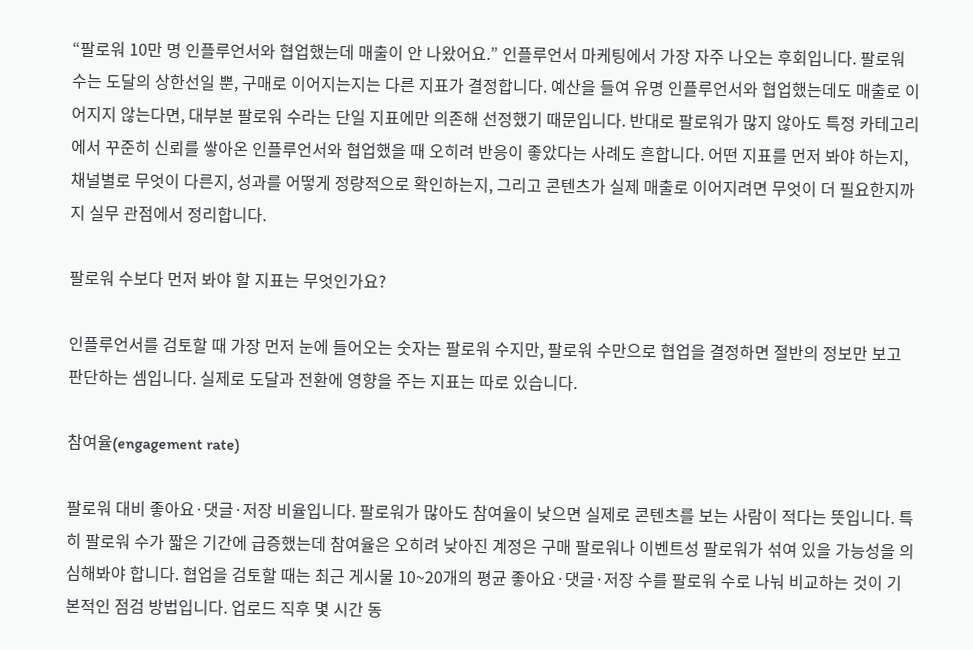“팔로워 10만 명 인플루언서와 협업했는데 매출이 안 나왔어요.” 인플루언서 마케팅에서 가장 자주 나오는 후회입니다. 팔로워 수는 도달의 상한선일 뿐, 구매로 이어지는지는 다른 지표가 결정합니다. 예산을 들여 유명 인플루언서와 협업했는데도 매출로 이어지지 않는다면, 대부분 팔로워 수라는 단일 지표에만 의존해 선정했기 때문입니다. 반대로 팔로워가 많지 않아도 특정 카테고리에서 꾸준히 신뢰를 쌓아온 인플루언서와 협업했을 때 오히려 반응이 좋았다는 사례도 흔합니다. 어떤 지표를 먼저 봐야 하는지, 채널별로 무엇이 다른지, 성과를 어떻게 정량적으로 확인하는지, 그리고 콘텐츠가 실제 매출로 이어지려면 무엇이 더 필요한지까지 실무 관점에서 정리합니다.

팔로워 수보다 먼저 봐야 할 지표는 무엇인가요?

인플루언서를 검토할 때 가장 먼저 눈에 들어오는 숫자는 팔로워 수지만, 팔로워 수만으로 협업을 결정하면 절반의 정보만 보고 판단하는 셈입니다. 실제로 도달과 전환에 영향을 주는 지표는 따로 있습니다.

참여율(engagement rate)

팔로워 대비 좋아요·댓글·저장 비율입니다. 팔로워가 많아도 참여율이 낮으면 실제로 콘텐츠를 보는 사람이 적다는 뜻입니다. 특히 팔로워 수가 짧은 기간에 급증했는데 참여율은 오히려 낮아진 계정은 구매 팔로워나 이벤트성 팔로워가 섞여 있을 가능성을 의심해봐야 합니다. 협업을 검토할 때는 최근 게시물 10~20개의 평균 좋아요·댓글·저장 수를 팔로워 수로 나눠 비교하는 것이 기본적인 점검 방법입니다. 업로드 직후 몇 시간 동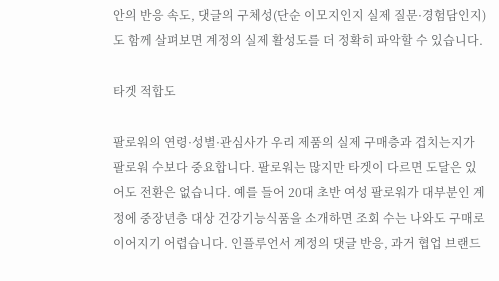안의 반응 속도, 댓글의 구체성(단순 이모지인지 실제 질문·경험담인지)도 함께 살펴보면 계정의 실제 활성도를 더 정확히 파악할 수 있습니다.

타겟 적합도

팔로워의 연령·성별·관심사가 우리 제품의 실제 구매층과 겹치는지가 팔로워 수보다 중요합니다. 팔로워는 많지만 타겟이 다르면 도달은 있어도 전환은 없습니다. 예를 들어 20대 초반 여성 팔로워가 대부분인 계정에 중장년층 대상 건강기능식품을 소개하면 조회 수는 나와도 구매로 이어지기 어렵습니다. 인플루언서 계정의 댓글 반응, 과거 협업 브랜드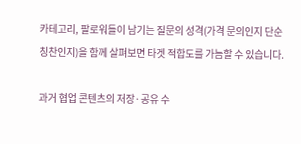카테고리, 팔로워들이 남기는 질문의 성격(가격 문의인지 단순 칭찬인지)을 함께 살펴보면 타겟 적합도를 가늠할 수 있습니다.

과거 협업 콘텐츠의 저장·공유 수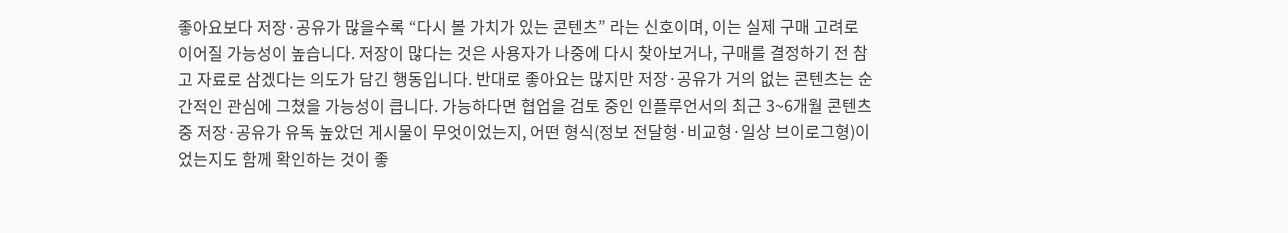좋아요보다 저장·공유가 많을수록 “다시 볼 가치가 있는 콘텐츠” 라는 신호이며, 이는 실제 구매 고려로 이어질 가능성이 높습니다. 저장이 많다는 것은 사용자가 나중에 다시 찾아보거나, 구매를 결정하기 전 참고 자료로 삼겠다는 의도가 담긴 행동입니다. 반대로 좋아요는 많지만 저장·공유가 거의 없는 콘텐츠는 순간적인 관심에 그쳤을 가능성이 큽니다. 가능하다면 협업을 검토 중인 인플루언서의 최근 3~6개월 콘텐츠 중 저장·공유가 유독 높았던 게시물이 무엇이었는지, 어떤 형식(정보 전달형·비교형·일상 브이로그형)이었는지도 함께 확인하는 것이 좋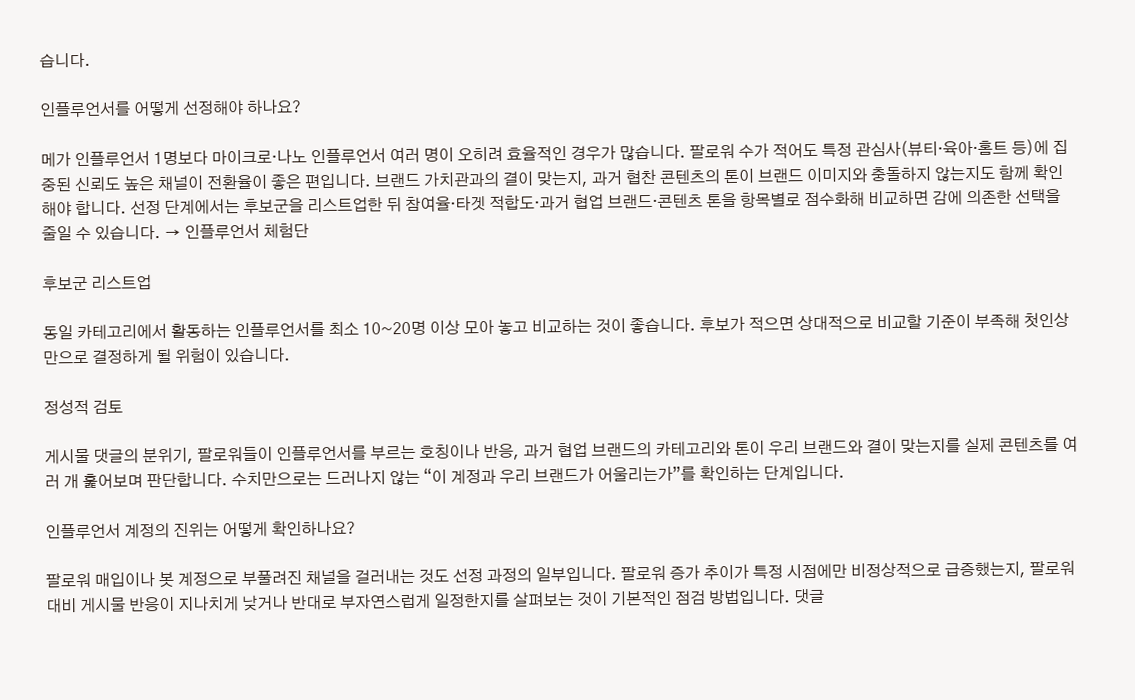습니다.

인플루언서를 어떻게 선정해야 하나요?

메가 인플루언서 1명보다 마이크로·나노 인플루언서 여러 명이 오히려 효율적인 경우가 많습니다. 팔로워 수가 적어도 특정 관심사(뷰티·육아·홈트 등)에 집중된 신뢰도 높은 채널이 전환율이 좋은 편입니다. 브랜드 가치관과의 결이 맞는지, 과거 협찬 콘텐츠의 톤이 브랜드 이미지와 충돌하지 않는지도 함께 확인해야 합니다. 선정 단계에서는 후보군을 리스트업한 뒤 참여율·타겟 적합도·과거 협업 브랜드·콘텐츠 톤을 항목별로 점수화해 비교하면 감에 의존한 선택을 줄일 수 있습니다. → 인플루언서 체험단

후보군 리스트업

동일 카테고리에서 활동하는 인플루언서를 최소 10~20명 이상 모아 놓고 비교하는 것이 좋습니다. 후보가 적으면 상대적으로 비교할 기준이 부족해 첫인상만으로 결정하게 될 위험이 있습니다.

정성적 검토

게시물 댓글의 분위기, 팔로워들이 인플루언서를 부르는 호칭이나 반응, 과거 협업 브랜드의 카테고리와 톤이 우리 브랜드와 결이 맞는지를 실제 콘텐츠를 여러 개 훑어보며 판단합니다. 수치만으로는 드러나지 않는 “이 계정과 우리 브랜드가 어울리는가”를 확인하는 단계입니다.

인플루언서 계정의 진위는 어떻게 확인하나요?

팔로워 매입이나 봇 계정으로 부풀려진 채널을 걸러내는 것도 선정 과정의 일부입니다. 팔로워 증가 추이가 특정 시점에만 비정상적으로 급증했는지, 팔로워 대비 게시물 반응이 지나치게 낮거나 반대로 부자연스럽게 일정한지를 살펴보는 것이 기본적인 점검 방법입니다. 댓글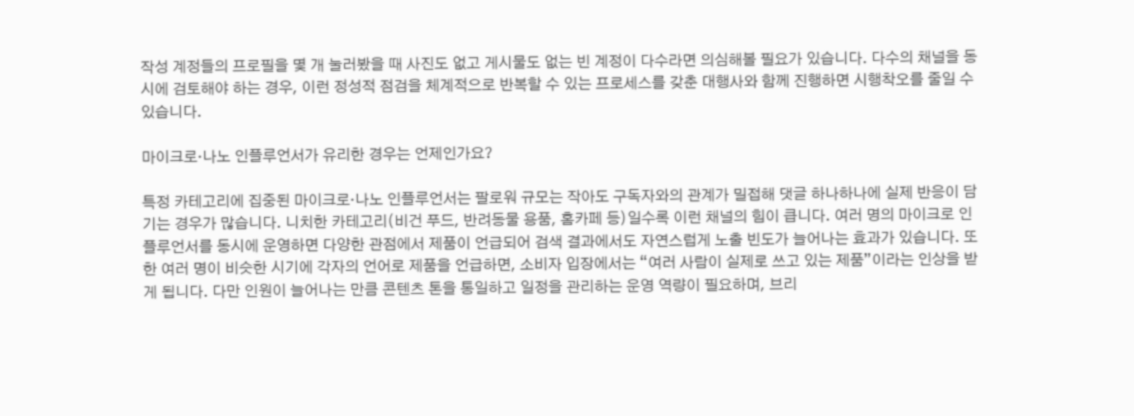작성 계정들의 프로필을 몇 개 눌러봤을 때 사진도 없고 게시물도 없는 빈 계정이 다수라면 의심해볼 필요가 있습니다. 다수의 채널을 동시에 검토해야 하는 경우, 이런 정성적 점검을 체계적으로 반복할 수 있는 프로세스를 갖춘 대행사와 함께 진행하면 시행착오를 줄일 수 있습니다.

마이크로·나노 인플루언서가 유리한 경우는 언제인가요?

특정 카테고리에 집중된 마이크로·나노 인플루언서는 팔로워 규모는 작아도 구독자와의 관계가 밀접해 댓글 하나하나에 실제 반응이 담기는 경우가 많습니다. 니치한 카테고리(비건 푸드, 반려동물 용품, 홈카페 등)일수록 이런 채널의 힘이 큽니다. 여러 명의 마이크로 인플루언서를 동시에 운영하면 다양한 관점에서 제품이 언급되어 검색 결과에서도 자연스럽게 노출 빈도가 늘어나는 효과가 있습니다. 또한 여러 명이 비슷한 시기에 각자의 언어로 제품을 언급하면, 소비자 입장에서는 “여러 사람이 실제로 쓰고 있는 제품”이라는 인상을 받게 됩니다. 다만 인원이 늘어나는 만큼 콘텐츠 톤을 통일하고 일정을 관리하는 운영 역량이 필요하며, 브리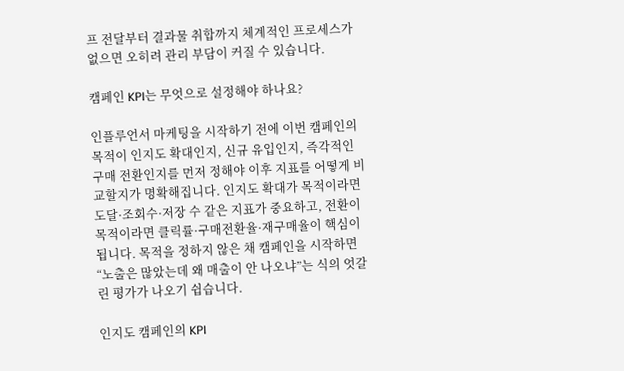프 전달부터 결과물 취합까지 체계적인 프로세스가 없으면 오히려 관리 부담이 커질 수 있습니다.

캠페인 KPI는 무엇으로 설정해야 하나요?

인플루언서 마케팅을 시작하기 전에 이번 캠페인의 목적이 인지도 확대인지, 신규 유입인지, 즉각적인 구매 전환인지를 먼저 정해야 이후 지표를 어떻게 비교할지가 명확해집니다. 인지도 확대가 목적이라면 도달·조회수·저장 수 같은 지표가 중요하고, 전환이 목적이라면 클릭률·구매전환율·재구매율이 핵심이 됩니다. 목적을 정하지 않은 채 캠페인을 시작하면 “노출은 많았는데 왜 매출이 안 나오냐”는 식의 엇갈린 평가가 나오기 쉽습니다.

인지도 캠페인의 KPI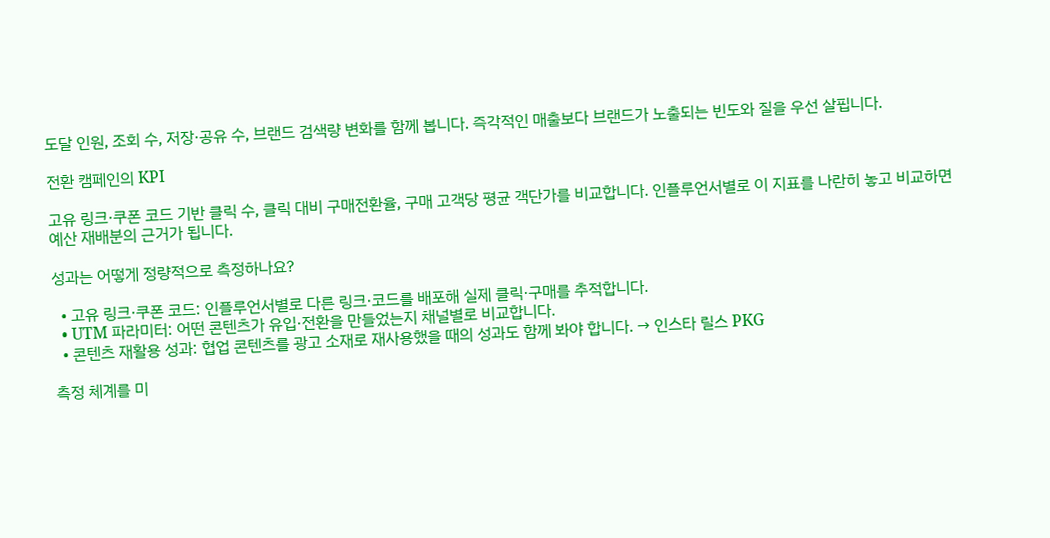도달 인원, 조회 수, 저장·공유 수, 브랜드 검색량 변화를 함께 봅니다. 즉각적인 매출보다 브랜드가 노출되는 빈도와 질을 우선 살핍니다.

전환 캠페인의 KPI

고유 링크·쿠폰 코드 기반 클릭 수, 클릭 대비 구매전환율, 구매 고객당 평균 객단가를 비교합니다. 인플루언서별로 이 지표를 나란히 놓고 비교하면 예산 재배분의 근거가 됩니다.

성과는 어떻게 정량적으로 측정하나요?

  • 고유 링크·쿠폰 코드: 인플루언서별로 다른 링크·코드를 배포해 실제 클릭·구매를 추적합니다.
  • UTM 파라미터: 어떤 콘텐츠가 유입·전환을 만들었는지 채널별로 비교합니다.
  • 콘텐츠 재활용 성과: 협업 콘텐츠를 광고 소재로 재사용했을 때의 성과도 함께 봐야 합니다. → 인스타 릴스 PKG

측정 체계를 미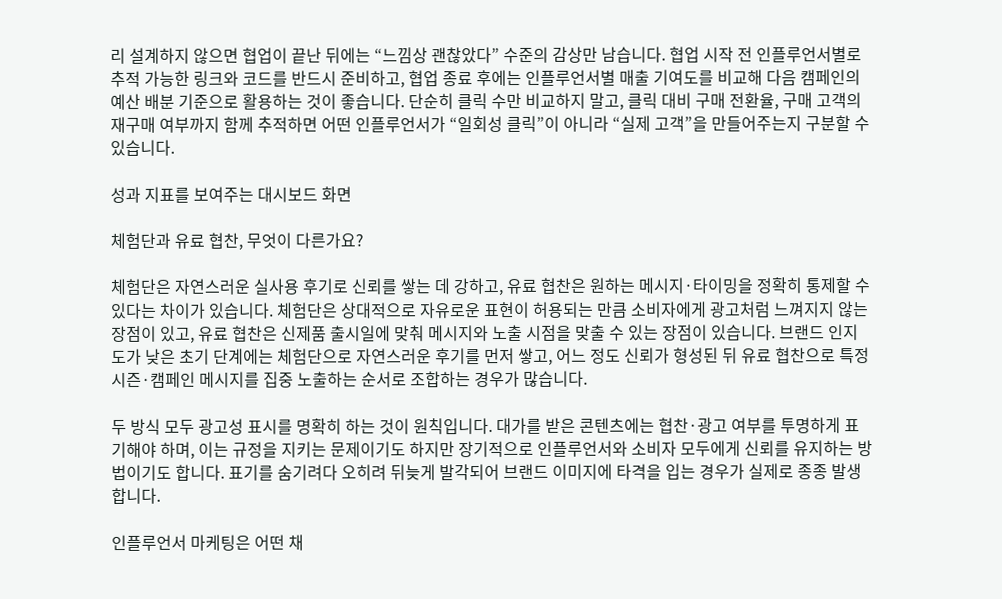리 설계하지 않으면 협업이 끝난 뒤에는 “느낌상 괜찮았다” 수준의 감상만 남습니다. 협업 시작 전 인플루언서별로 추적 가능한 링크와 코드를 반드시 준비하고, 협업 종료 후에는 인플루언서별 매출 기여도를 비교해 다음 캠페인의 예산 배분 기준으로 활용하는 것이 좋습니다. 단순히 클릭 수만 비교하지 말고, 클릭 대비 구매 전환율, 구매 고객의 재구매 여부까지 함께 추적하면 어떤 인플루언서가 “일회성 클릭”이 아니라 “실제 고객”을 만들어주는지 구분할 수 있습니다.

성과 지표를 보여주는 대시보드 화면

체험단과 유료 협찬, 무엇이 다른가요?

체험단은 자연스러운 실사용 후기로 신뢰를 쌓는 데 강하고, 유료 협찬은 원하는 메시지·타이밍을 정확히 통제할 수 있다는 차이가 있습니다. 체험단은 상대적으로 자유로운 표현이 허용되는 만큼 소비자에게 광고처럼 느껴지지 않는 장점이 있고, 유료 협찬은 신제품 출시일에 맞춰 메시지와 노출 시점을 맞출 수 있는 장점이 있습니다. 브랜드 인지도가 낮은 초기 단계에는 체험단으로 자연스러운 후기를 먼저 쌓고, 어느 정도 신뢰가 형성된 뒤 유료 협찬으로 특정 시즌·캠페인 메시지를 집중 노출하는 순서로 조합하는 경우가 많습니다.

두 방식 모두 광고성 표시를 명확히 하는 것이 원칙입니다. 대가를 받은 콘텐츠에는 협찬·광고 여부를 투명하게 표기해야 하며, 이는 규정을 지키는 문제이기도 하지만 장기적으로 인플루언서와 소비자 모두에게 신뢰를 유지하는 방법이기도 합니다. 표기를 숨기려다 오히려 뒤늦게 발각되어 브랜드 이미지에 타격을 입는 경우가 실제로 종종 발생합니다.

인플루언서 마케팅은 어떤 채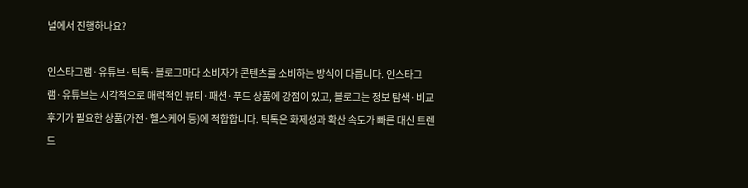널에서 진행하나요?

인스타그램·유튜브·틱톡·블로그마다 소비자가 콘텐츠를 소비하는 방식이 다릅니다. 인스타그램·유튜브는 시각적으로 매력적인 뷰티·패션·푸드 상품에 강점이 있고, 블로그는 정보 탐색·비교 후기가 필요한 상품(가전·헬스케어 등)에 적합합니다. 틱톡은 화제성과 확산 속도가 빠른 대신 트렌드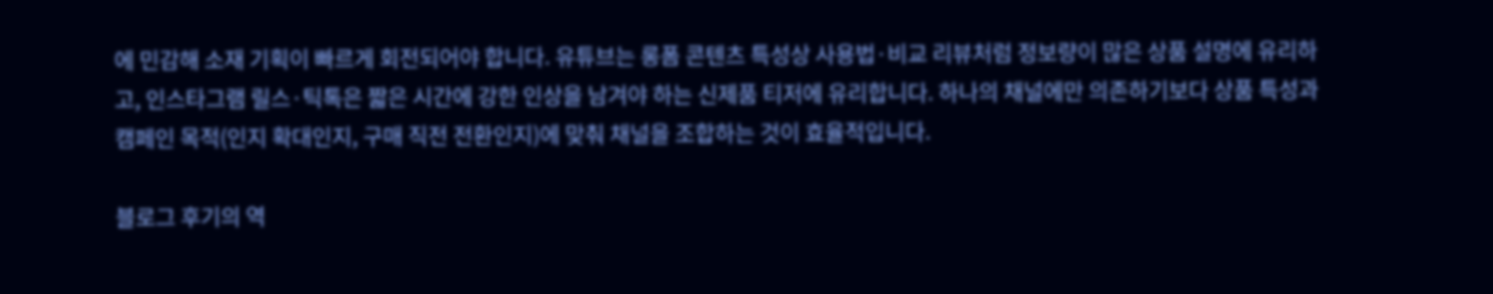에 민감해 소재 기획이 빠르게 회전되어야 합니다. 유튜브는 롱폼 콘텐츠 특성상 사용법·비교 리뷰처럼 정보량이 많은 상품 설명에 유리하고, 인스타그램 릴스·틱톡은 짧은 시간에 강한 인상을 남겨야 하는 신제품 티저에 유리합니다. 하나의 채널에만 의존하기보다 상품 특성과 캠페인 목적(인지 확대인지, 구매 직전 전환인지)에 맞춰 채널을 조합하는 것이 효율적입니다.

블로그 후기의 역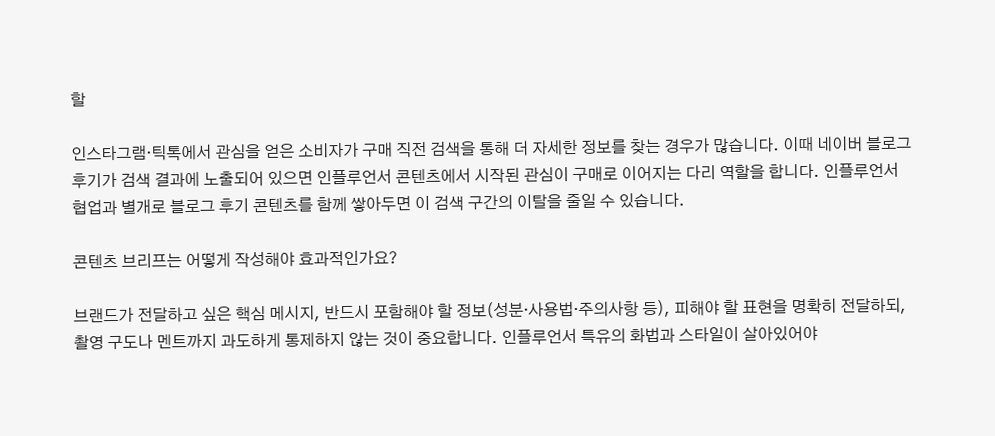할

인스타그램·틱톡에서 관심을 얻은 소비자가 구매 직전 검색을 통해 더 자세한 정보를 찾는 경우가 많습니다. 이때 네이버 블로그 후기가 검색 결과에 노출되어 있으면 인플루언서 콘텐츠에서 시작된 관심이 구매로 이어지는 다리 역할을 합니다. 인플루언서 협업과 별개로 블로그 후기 콘텐츠를 함께 쌓아두면 이 검색 구간의 이탈을 줄일 수 있습니다.

콘텐츠 브리프는 어떻게 작성해야 효과적인가요?

브랜드가 전달하고 싶은 핵심 메시지, 반드시 포함해야 할 정보(성분·사용법·주의사항 등), 피해야 할 표현을 명확히 전달하되, 촬영 구도나 멘트까지 과도하게 통제하지 않는 것이 중요합니다. 인플루언서 특유의 화법과 스타일이 살아있어야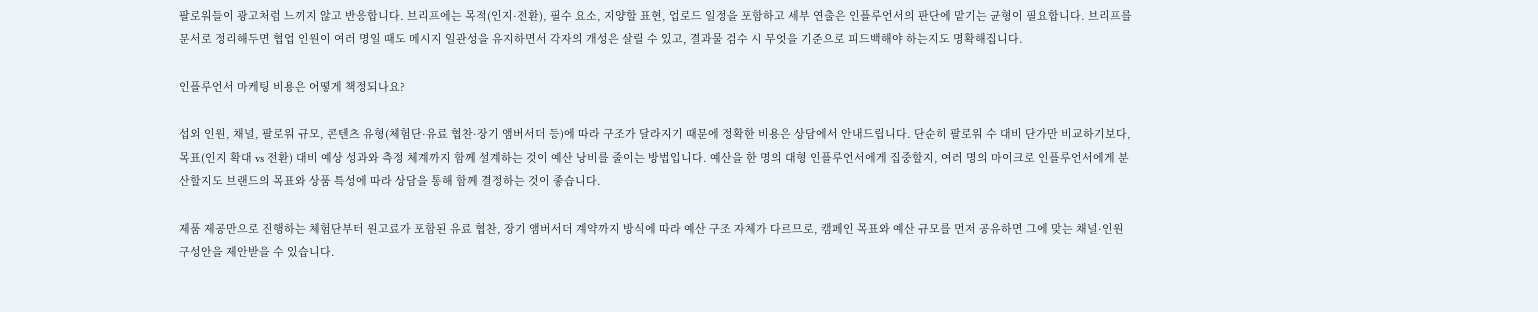팔로워들이 광고처럼 느끼지 않고 반응합니다. 브리프에는 목적(인지·전환), 필수 요소, 지양할 표현, 업로드 일정을 포함하고 세부 연출은 인플루언서의 판단에 맡기는 균형이 필요합니다. 브리프를 문서로 정리해두면 협업 인원이 여러 명일 때도 메시지 일관성을 유지하면서 각자의 개성은 살릴 수 있고, 결과물 검수 시 무엇을 기준으로 피드백해야 하는지도 명확해집니다.

인플루언서 마케팅 비용은 어떻게 책정되나요?

섭외 인원, 채널, 팔로워 규모, 콘텐츠 유형(체험단·유료 협찬·장기 앰버서더 등)에 따라 구조가 달라지기 때문에 정확한 비용은 상담에서 안내드립니다. 단순히 팔로워 수 대비 단가만 비교하기보다, 목표(인지 확대 vs 전환) 대비 예상 성과와 측정 체계까지 함께 설계하는 것이 예산 낭비를 줄이는 방법입니다. 예산을 한 명의 대형 인플루언서에게 집중할지, 여러 명의 마이크로 인플루언서에게 분산할지도 브랜드의 목표와 상품 특성에 따라 상담을 통해 함께 결정하는 것이 좋습니다.

제품 제공만으로 진행하는 체험단부터 원고료가 포함된 유료 협찬, 장기 앰버서더 계약까지 방식에 따라 예산 구조 자체가 다르므로, 캠페인 목표와 예산 규모를 먼저 공유하면 그에 맞는 채널·인원 구성안을 제안받을 수 있습니다.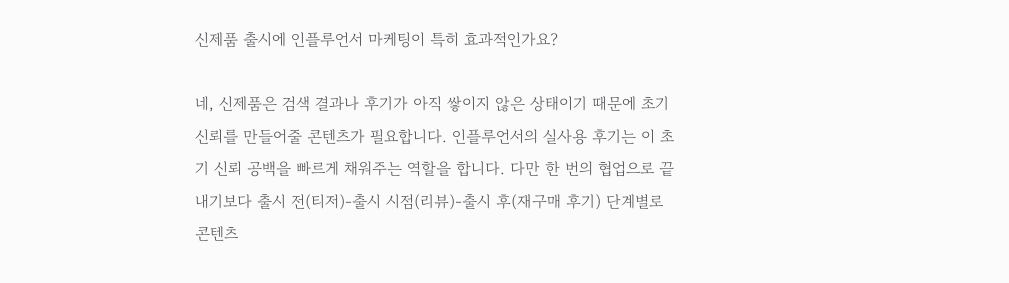신제품 출시에 인플루언서 마케팅이 특히 효과적인가요?

네, 신제품은 검색 결과나 후기가 아직 쌓이지 않은 상태이기 때문에 초기 신뢰를 만들어줄 콘텐츠가 필요합니다. 인플루언서의 실사용 후기는 이 초기 신뢰 공백을 빠르게 채워주는 역할을 합니다. 다만 한 번의 협업으로 끝내기보다 출시 전(티저)-출시 시점(리뷰)-출시 후(재구매 후기) 단계별로 콘텐츠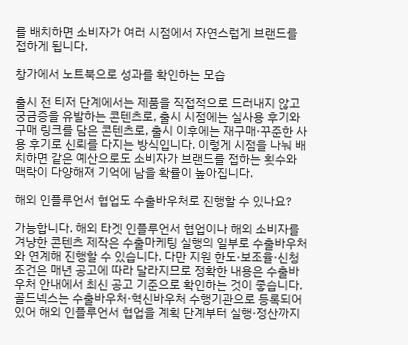를 배치하면 소비자가 여러 시점에서 자연스럽게 브랜드를 접하게 됩니다.

창가에서 노트북으로 성과를 확인하는 모습

출시 전 티저 단계에서는 제품을 직접적으로 드러내지 않고 궁금증을 유발하는 콘텐츠로, 출시 시점에는 실사용 후기와 구매 링크를 담은 콘텐츠로, 출시 이후에는 재구매·꾸준한 사용 후기로 신뢰를 다지는 방식입니다. 이렇게 시점을 나눠 배치하면 같은 예산으로도 소비자가 브랜드를 접하는 횟수와 맥락이 다양해져 기억에 남을 확률이 높아집니다.

해외 인플루언서 협업도 수출바우처로 진행할 수 있나요?

가능합니다. 해외 타겟 인플루언서 협업이나 해외 소비자를 겨냥한 콘텐츠 제작은 수출마케팅 실행의 일부로 수출바우처와 연계해 진행할 수 있습니다. 다만 지원 한도·보조율·신청 조건은 매년 공고에 따라 달라지므로 정확한 내용은 수출바우처 안내에서 최신 공고 기준으로 확인하는 것이 좋습니다. 골드넥스는 수출바우처·혁신바우처 수행기관으로 등록되어 있어 해외 인플루언서 협업을 계획 단계부터 실행·정산까지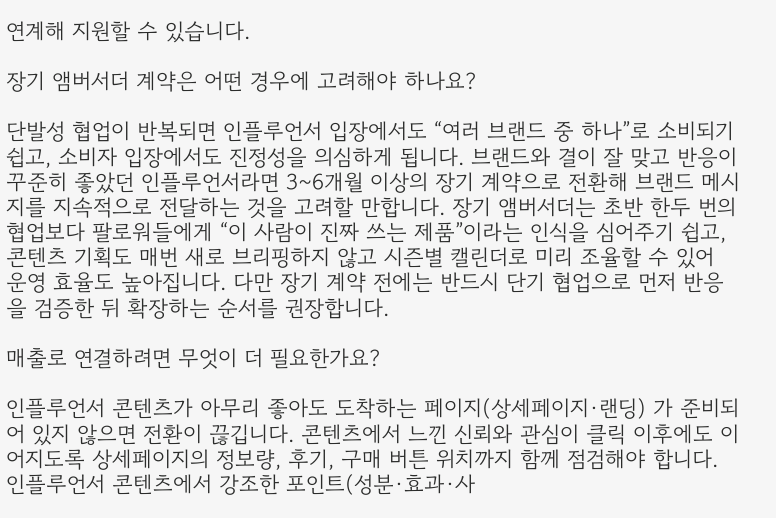연계해 지원할 수 있습니다.

장기 앰버서더 계약은 어떤 경우에 고려해야 하나요?

단발성 협업이 반복되면 인플루언서 입장에서도 “여러 브랜드 중 하나”로 소비되기 쉽고, 소비자 입장에서도 진정성을 의심하게 됩니다. 브랜드와 결이 잘 맞고 반응이 꾸준히 좋았던 인플루언서라면 3~6개월 이상의 장기 계약으로 전환해 브랜드 메시지를 지속적으로 전달하는 것을 고려할 만합니다. 장기 앰버서더는 초반 한두 번의 협업보다 팔로워들에게 “이 사람이 진짜 쓰는 제품”이라는 인식을 심어주기 쉽고, 콘텐츠 기획도 매번 새로 브리핑하지 않고 시즌별 캘린더로 미리 조율할 수 있어 운영 효율도 높아집니다. 다만 장기 계약 전에는 반드시 단기 협업으로 먼저 반응을 검증한 뒤 확장하는 순서를 권장합니다.

매출로 연결하려면 무엇이 더 필요한가요?

인플루언서 콘텐츠가 아무리 좋아도 도착하는 페이지(상세페이지·랜딩) 가 준비되어 있지 않으면 전환이 끊깁니다. 콘텐츠에서 느낀 신뢰와 관심이 클릭 이후에도 이어지도록 상세페이지의 정보량, 후기, 구매 버튼 위치까지 함께 점검해야 합니다. 인플루언서 콘텐츠에서 강조한 포인트(성분·효과·사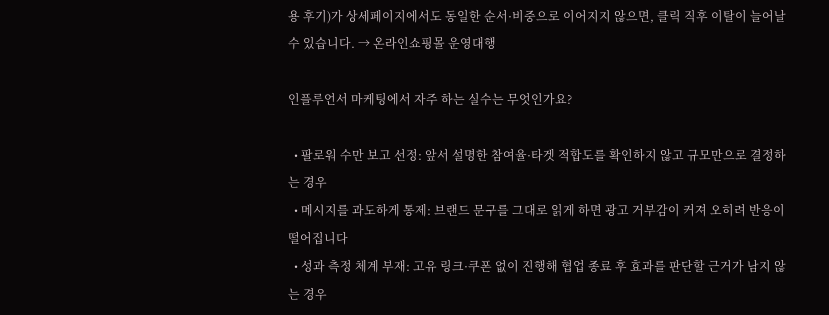용 후기)가 상세페이지에서도 동일한 순서·비중으로 이어지지 않으면, 클릭 직후 이탈이 늘어날 수 있습니다. → 온라인쇼핑몰 운영대행

인플루언서 마케팅에서 자주 하는 실수는 무엇인가요?

  • 팔로워 수만 보고 선정: 앞서 설명한 참여율·타겟 적합도를 확인하지 않고 규모만으로 결정하는 경우
  • 메시지를 과도하게 통제: 브랜드 문구를 그대로 읽게 하면 광고 거부감이 커져 오히려 반응이 떨어집니다
  • 성과 측정 체계 부재: 고유 링크·쿠폰 없이 진행해 협업 종료 후 효과를 판단할 근거가 남지 않는 경우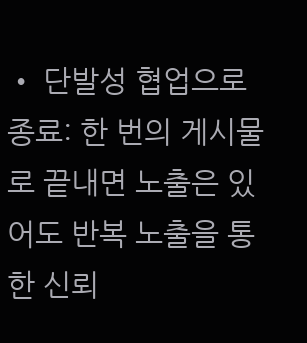• 단발성 협업으로 종료: 한 번의 게시물로 끝내면 노출은 있어도 반복 노출을 통한 신뢰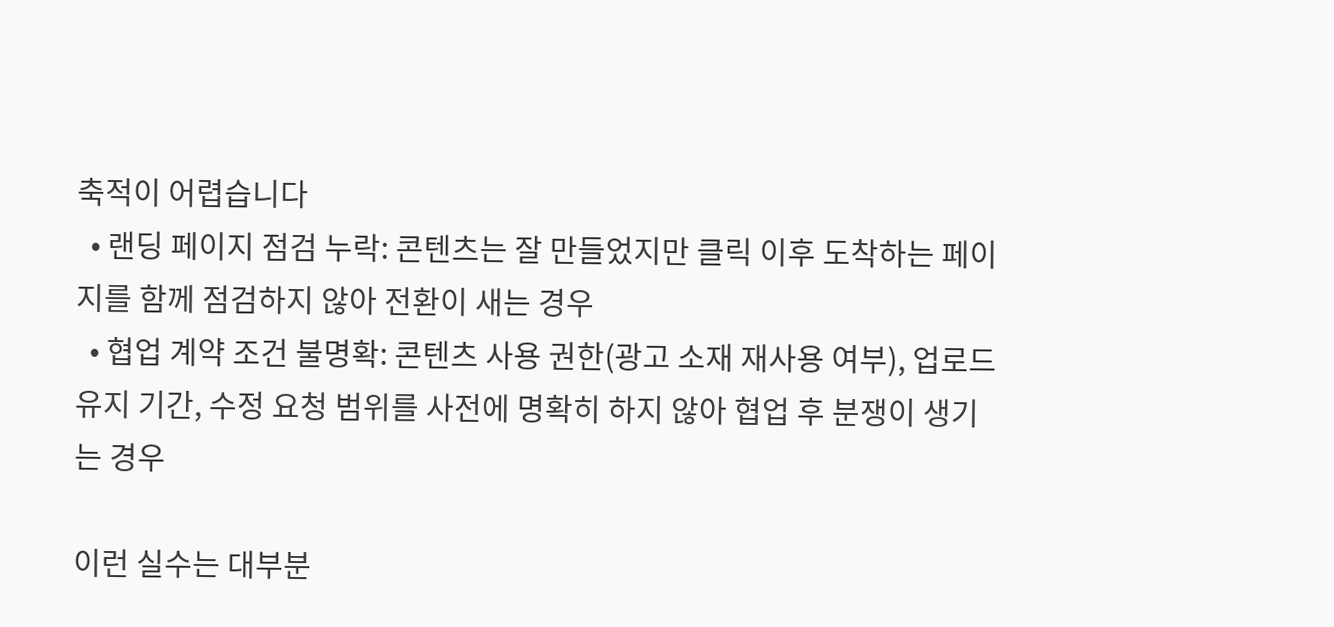축적이 어렵습니다
  • 랜딩 페이지 점검 누락: 콘텐츠는 잘 만들었지만 클릭 이후 도착하는 페이지를 함께 점검하지 않아 전환이 새는 경우
  • 협업 계약 조건 불명확: 콘텐츠 사용 권한(광고 소재 재사용 여부), 업로드 유지 기간, 수정 요청 범위를 사전에 명확히 하지 않아 협업 후 분쟁이 생기는 경우

이런 실수는 대부분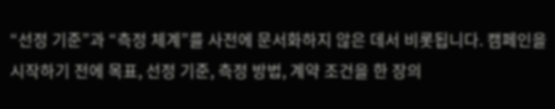“선정 기준”과 “측정 체계”를 사전에 문서화하지 않은 데서 비롯됩니다. 캠페인을 시작하기 전에 목표, 선정 기준, 측정 방법, 계약 조건을 한 장의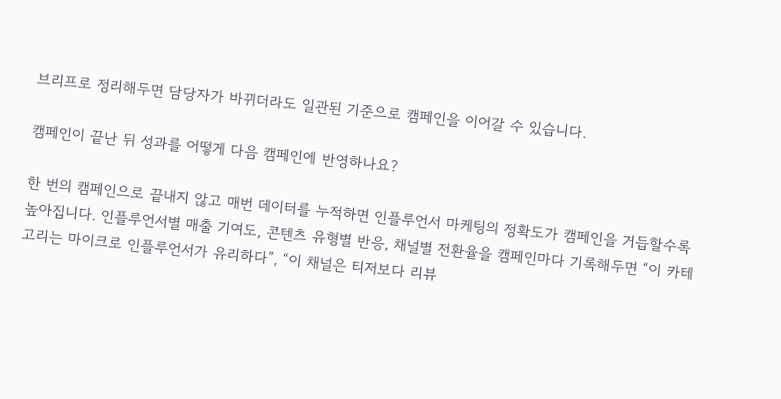브리프로 정리해두면 담당자가 바뀌더라도 일관된 기준으로 캠페인을 이어갈 수 있습니다.

캠페인이 끝난 뒤 성과를 어떻게 다음 캠페인에 반영하나요?

한 번의 캠페인으로 끝내지 않고 매번 데이터를 누적하면 인플루언서 마케팅의 정확도가 캠페인을 거듭할수록 높아집니다. 인플루언서별 매출 기여도, 콘텐츠 유형별 반응, 채널별 전환율을 캠페인마다 기록해두면 “이 카테고리는 마이크로 인플루언서가 유리하다”, “이 채널은 티저보다 리뷰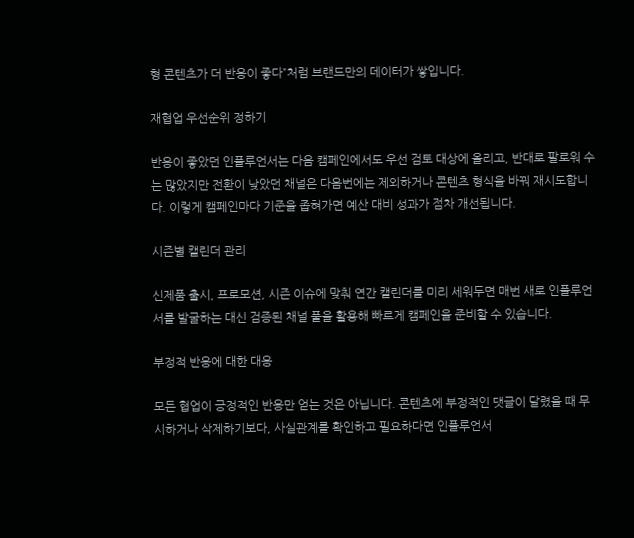형 콘텐츠가 더 반응이 좋다”처럼 브랜드만의 데이터가 쌓입니다.

재협업 우선순위 정하기

반응이 좋았던 인플루언서는 다음 캠페인에서도 우선 검토 대상에 올리고, 반대로 팔로워 수는 많았지만 전환이 낮았던 채널은 다음번에는 제외하거나 콘텐츠 형식을 바꿔 재시도합니다. 이렇게 캠페인마다 기준을 좁혀가면 예산 대비 성과가 점차 개선됩니다.

시즌별 캘린더 관리

신제품 출시, 프로모션, 시즌 이슈에 맞춰 연간 캘린더를 미리 세워두면 매번 새로 인플루언서를 발굴하는 대신 검증된 채널 풀을 활용해 빠르게 캠페인을 준비할 수 있습니다.

부정적 반응에 대한 대응

모든 협업이 긍정적인 반응만 얻는 것은 아닙니다. 콘텐츠에 부정적인 댓글이 달렸을 때 무시하거나 삭제하기보다, 사실관계를 확인하고 필요하다면 인플루언서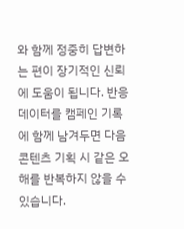와 함께 정중히 답변하는 편이 장기적인 신뢰에 도움이 됩니다. 반응 데이터를 캠페인 기록에 함께 남겨두면 다음 콘텐츠 기획 시 같은 오해를 반복하지 않을 수 있습니다.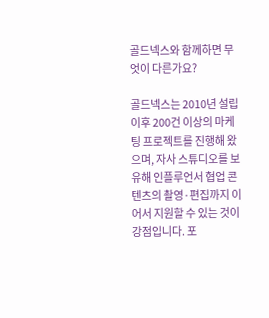골드넥스와 함께하면 무엇이 다른가요?

골드넥스는 2010년 설립 이후 200건 이상의 마케팅 프로젝트를 진행해 왔으며, 자사 스튜디오를 보유해 인플루언서 협업 콘텐츠의 촬영·편집까지 이어서 지원할 수 있는 것이 강점입니다. 포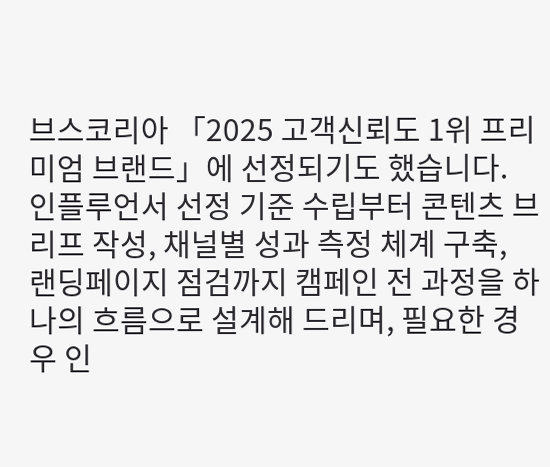브스코리아 「2025 고객신뢰도 1위 프리미엄 브랜드」에 선정되기도 했습니다. 인플루언서 선정 기준 수립부터 콘텐츠 브리프 작성, 채널별 성과 측정 체계 구축, 랜딩페이지 점검까지 캠페인 전 과정을 하나의 흐름으로 설계해 드리며, 필요한 경우 인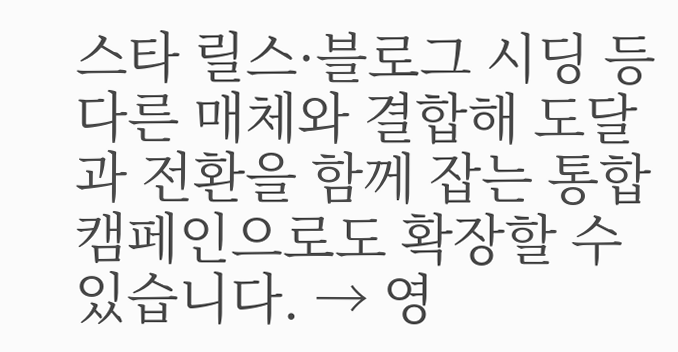스타 릴스·블로그 시딩 등 다른 매체와 결합해 도달과 전환을 함께 잡는 통합 캠페인으로도 확장할 수 있습니다. → 영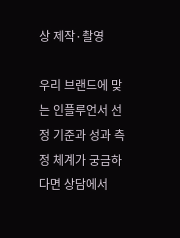상 제작·촬영

우리 브랜드에 맞는 인플루언서 선정 기준과 성과 측정 체계가 궁금하다면 상담에서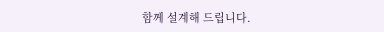함께 설계해 드립니다.